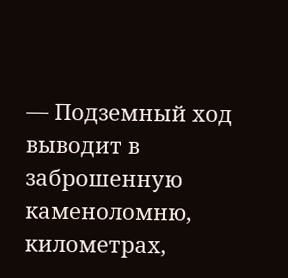— Подземный ход выводит в заброшенную каменоломню, километрах,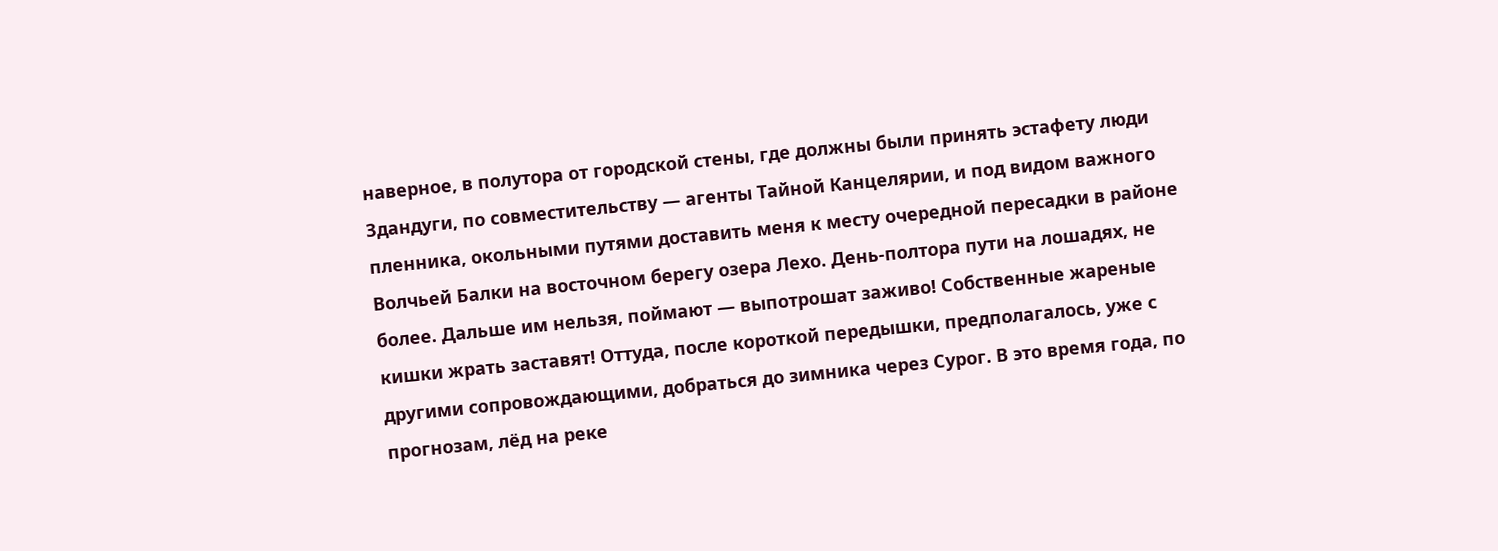наверное, в полутора от городской стены, где должны были принять эстафету люди Здандуги, по совместительству — агенты Тайной Канцелярии, и под видом важного пленника, окольными путями доставить меня к месту очередной пересадки в районе Волчьей Балки на восточном берегу озера Лехо. День-полтора пути на лошадях, не более. Дальше им нельзя, поймают — выпотрошат заживо! Собственные жареные кишки жрать заставят! Оттуда, после короткой передышки, предполагалось, уже с другими сопровождающими, добраться до зимника через Сурог. В это время года, по прогнозам, лёд на реке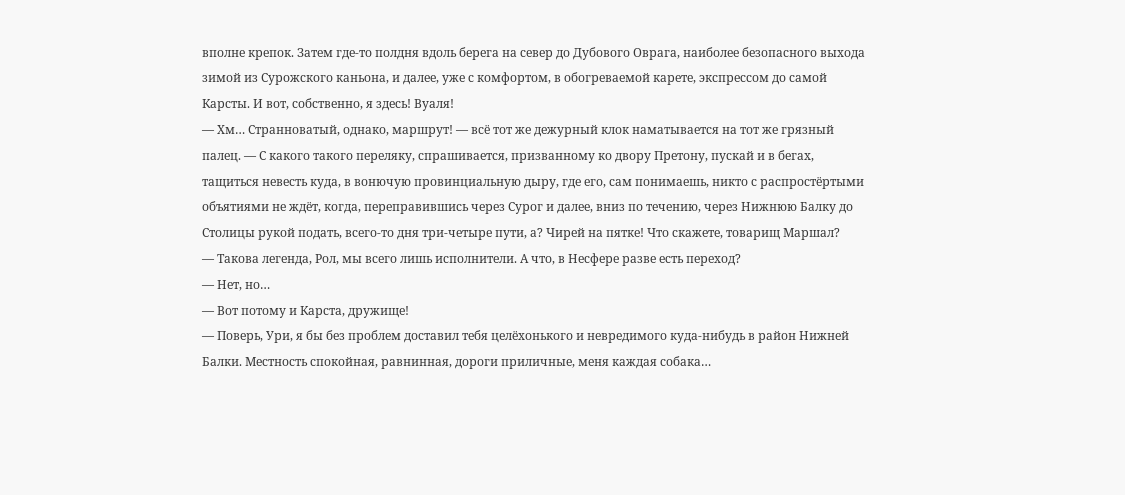вполне крепок. Затем где-то полдня вдоль берега на север до Дубового Оврага, наиболее безопасного выхода зимой из Сурожского каньона, и далее, уже с комфортом, в обогреваемой карете, экспрессом до самой Карсты. И вот, собственно, я здесь! Вуаля!
— Хм… Странноватый, однако, маршрут! — всё тот же дежурный клок наматывается на тот же грязный палец. — С какого такого переляку, спрашивается, призванному ко двору Претону, пускай и в бегах, тащиться невесть куда, в вонючую провинциальную дыру, где его, сам понимаешь, никто с распростёртыми объятиями не ждёт, когда, переправившись через Сурог и далее, вниз по течению, через Нижнюю Балку до Столицы рукой подать, всего-то дня три-четыре пути, а? Чирей на пятке! Что скажете, товарищ Маршал?
— Такова легенда, Рол, мы всего лишь исполнители. А что, в Несфере разве есть переход?
— Нет, но…
— Вот потому и Карста, дружище!
— Поверь, Ури, я бы без проблем доставил тебя целёхонького и невредимого куда-нибудь в район Нижней Балки. Местность спокойная, равнинная, дороги приличные, меня каждая собака…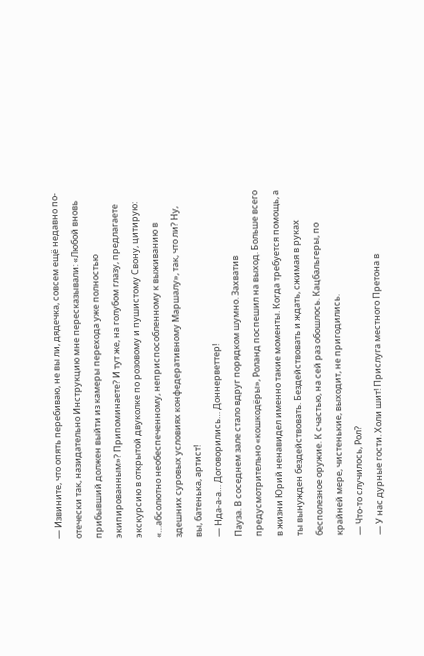— Извините, что опять перебиваю, не вы ли, дядечка, совсем ещё недавно по-отечески так, назидательно Инструкцию мне пересказывали: «Любой вновь прибывший должен выйти из камеры перехода уже полностью экипированным»? Припоминаете? И тут же, на голубом глазу, предлагаете экскурсию в открытой двуколке по розовому и пушистому Свону, цитирую: «…абсолютно необеспеченному, неприспособленному к выживанию в здешних суровых условиях конфедеративному Маршалу», так, что ли? Ну, вы, батенька, артист!
— Нда-а-а… Договорились… Доннерветтер!
Пауза. В соседнем зале стало вдруг порядком шумно. Захватив предусмотрительно «кошкодёры», Роланд поспешил на выход. Больше всего в жизни Юрий ненавидел именно такие моменты. Когда требуется помощь, а ты вынужден бездействовать. Бездействовать и ждать, сжимая в руках бесполезное оружие. К счастью, на сей раз обошлось. Кацбальгеры, по крайней мере, чистенькие, выходит, не пригодились.
— Что-то случилось, Рол?
— У нас дурные гости. Холи шит! Прислуга местного Претона в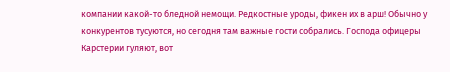компании какой-то бледной немощи. Редкостные уроды, фикен их в арш! Обычно у конкурентов тусуются, но сегодня там важные гости собрались. Господа офицеры Карстерии гуляют, вот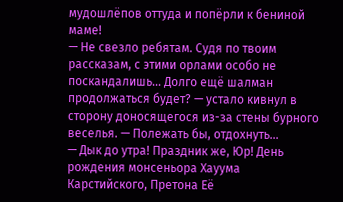мудошлёпов оттуда и попёрли к бениной маме!
— Не свезло ребятам. Судя по твоим рассказам, с этими орлами особо не поскандалишь… Долго ещё шалман продолжаться будет? — устало кивнул в сторону доносящегося из-за стены бурного веселья. — Полежать бы, отдохнуть…
— Дык до утра! Праздник же, Юр! День рождения монсеньора Хауума Карстийского, Претона Её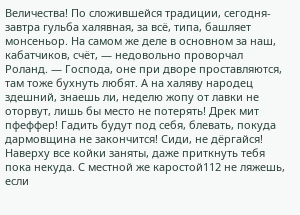Величества! По сложившейся традиции, сегодня-завтра гульба халявная, за всё, типа, башляет монсеньор. На самом же деле в основном за наш, кабатчиков, счёт, — недовольно проворчал Роланд. — Господа, оне при дворе проставляются, там тоже бухнуть любят. А на халяву народец здешний, знаешь ли, неделю жопу от лавки не оторвут, лишь бы место не потерять! Дрек мит пфеффер! Гадить будут под себя, блевать, покуда дармовщина не закончится! Сиди, не дёргайся! Наверху все койки заняты, даже приткнуть тебя пока некуда. С местной же каростой112 не ляжешь, если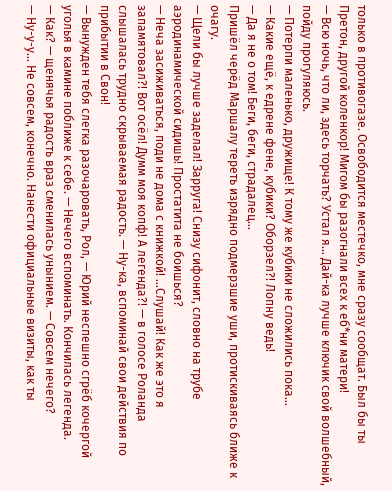только в противогазе. Освободится местечко, мне сразу сообщат. Был бы ты Претон, другой коленкор! Мигом бы разогнали всех к еб*ни матери!
— Всю ночь, что ли, здесь торчать? Устал я… Дай-ка лучше ключик свой волшебный, пойду прогуляюсь.
— Потерпи маленько, дружище! К тому же кубики не сложились пока…
— Какие ещё, к едрене фене, кубики? Оборзел?! Лопну ведь!
— Да я не о том! Беги, беги, страдалец…
Пришёл черёд Маршалу тереть изрядно подмерзшие уши, протискиваясь ближе к очагу.
— Щели бы лучше заделал! Зарруга! Снизу сифонит, словно на трубе аэродинамической сидишь! Простатита не боишься?
— Неча засиживаться, поди не дома с книжкой! …Слушай! Как же это я запамятовал?! Вот осёл! Думм моя копф! А легенда?! — в голосе Роланда слышалась трудно скрываемая радость. — Ну-ка, вспоминай свои действия по прибытии в Свон!
— Вынужден тебя слегка разочаровать, Рол, — Юрий неспешно сгрёб кочергой уголья в камине поближе к себе. — Нечего вспоминать. Кончилась легенда.
— Как? — щенячья радость враз сменилась унынием. — Совсем нечего?
— Ну-у-у… Не совсем, конечно. Нанести официальные визиты, как ты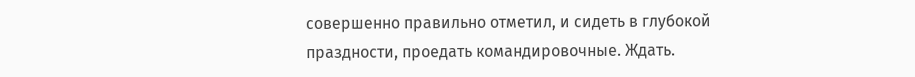совершенно правильно отметил, и сидеть в глубокой праздности, проедать командировочные. Ждать.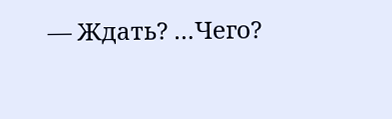— Ждать? …Чего?